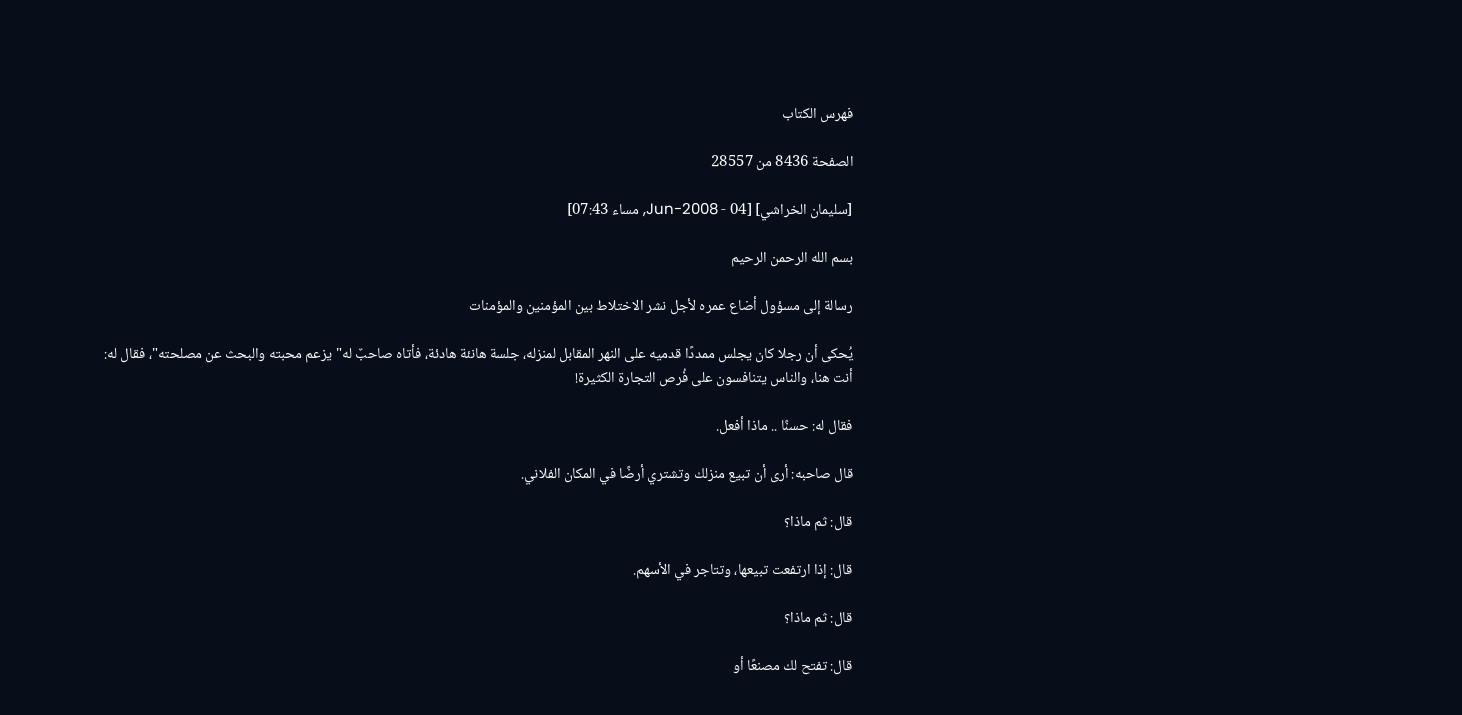فهرس الكتاب

الصفحة 8436 من 28557

[سليمان الخراشي] [04 - Jun-2008, مساء 07:43]

بسم الله الرحمن الرحيم

رسالة إلى مسؤول أضاع عمره لأجل نشر الاختلاط بين المؤمنين والمؤمنات

يُحكى أن رجلا كان يجلس ممددًا قدميه على النهر المقابل لمنزله، جلسة هانئة هادئة، فأتاه صاحبٌ له"يزعم محبته والبحث عن مصلحته"، فقال له: أنت هنا، والناس يتنافسون على فُرص التجارة الكثيرة!

فقال له: حسنًا .. ماذا أفعل.

قال صاحبه: أرى أن تبيع منزلك وتشتري أرضًا في المكان الفلاني.

قال: ثم ماذا؟

قال: إذا ارتفعت تبيعها، وتتاجر في الأسهم.

قال: ثم ماذا؟

قال: تفتح لك مصنعًا أو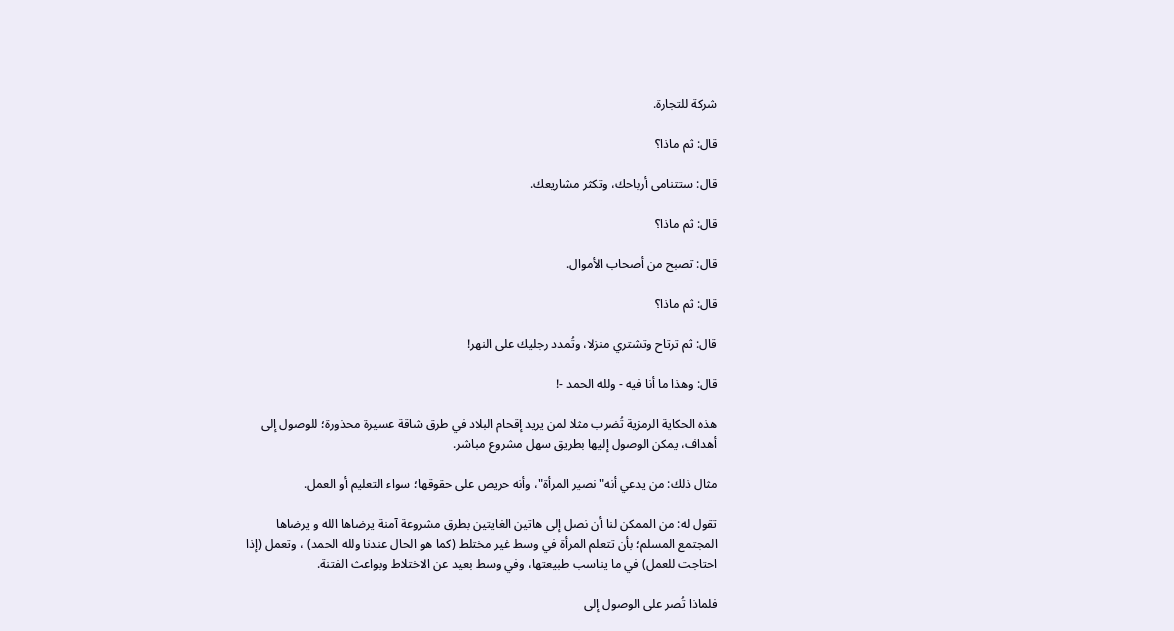شركة للتجارة.

قال: ثم ماذا؟

قال: ستتنامى أرباحك، وتكثر مشاريعك.

قال: ثم ماذا؟

قال: تصبح من أصحاب الأموال.

قال: ثم ماذا؟

قال: ثم ترتاح وتشتري منزلا، وتُمدد رجليك على النهر!

قال: وهذا ما أنا فيه - ولله الحمد -!

هذه الحكاية الرمزية تُضرب مثلا لمن يريد إقحام البلاد في طرق شاقة عسيرة محذورة؛ للوصول إلى أهداف، يمكن الوصول إليها بطريق سهل مشروع مباشر.

مثال ذلك: من يدعي أنه"نصير المرأة"، وأنه حريص على حقوقها؛ سواء التعليم أو العمل.

تقول له: من الممكن لنا أن نصل إلى هاتين الغايتين بطرق مشروعة آمنة يرضاها الله و يرضاها المجتمع المسلم؛ بأن تتعلم المرأة في وسط غير مختلط (كما هو الحال عندنا ولله الحمد) ، وتعمل (إذا احتاجت للعمل) في ما يناسب طبيعتها، وفي وسط بعيد عن الاختلاط وبواعث الفتنة.

فلماذا تُصر على الوصول إلى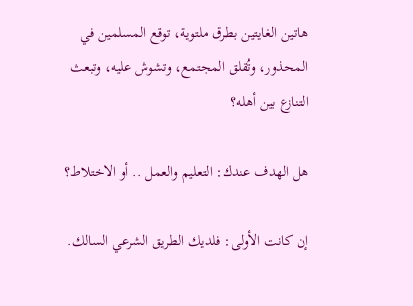هاتين الغايتين بطرق ملتوية، توقع المسلمين في المحذور، وتُقلق المجتمع، وتشوش عليه، وتبعث التنازع بين أهله؟

هل الهدف عندك: التعليم والعمل .. أو الاختلاط؟

إن كانت الأولى: فلديك الطريق الشرعي السالك.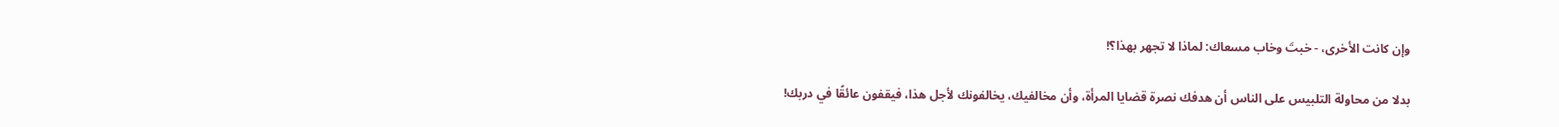وإن كانت الأخرى، - خبتَ وخاب مسعاك: لماذا لا تجهر بهذا؟!

بدلا من محاولة التلبيس على الناس أن هدفك نصرة قضايا المرأة، وأن مخالفيك، يخالفونك لأجل هذا، فيقفون عائقًا في دربك!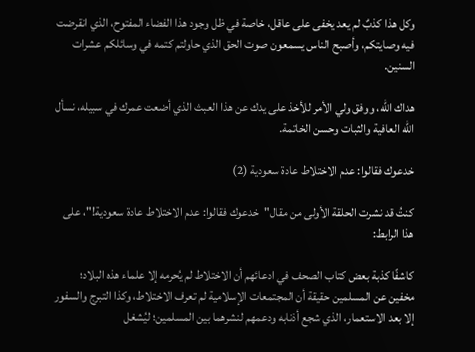وكل هذا كذبٌ لم يعد يخفى على عاقل، خاصة في ظل وجود هذا الفضاء المفتوح، الذي انقرضت فيه وصايتكم، وأصبح الناس يسمعون صوت الحق الذي حاولتم كتمه في وسائلكم عشرات السنين.

هداك الله، ووفق ولي الأمر للأخذ على يدك عن هذا العبث الذي أضعت عمرك في سبيله، نسأل الله العافية والثبات وحسن الخاتمة.

خدعوك فقالوا: عدم الاختلاط عادة سعودية (2)

كنتُ قد نشرت الحلقة الأولى من مقال"خدعوك فقالوا: عدم الاختلاط عادة سعودية!"، على هذا الرابط:

كاشفًا كذبة بعض كتاب الصحف في ادعائهم أن الاختلاط لم يُحرمه إلا علماء هذه البلاد؛ مخفين عن المسلمين حقيقة أن المجتمعات الإسلامية لم تعرف الاختلاط، وكذا التبرج والسفور إلا بعد الاستعمار، الذي شجع أذنابه ودعمهم لنشرهما بين المسلمين؛ ليُشغل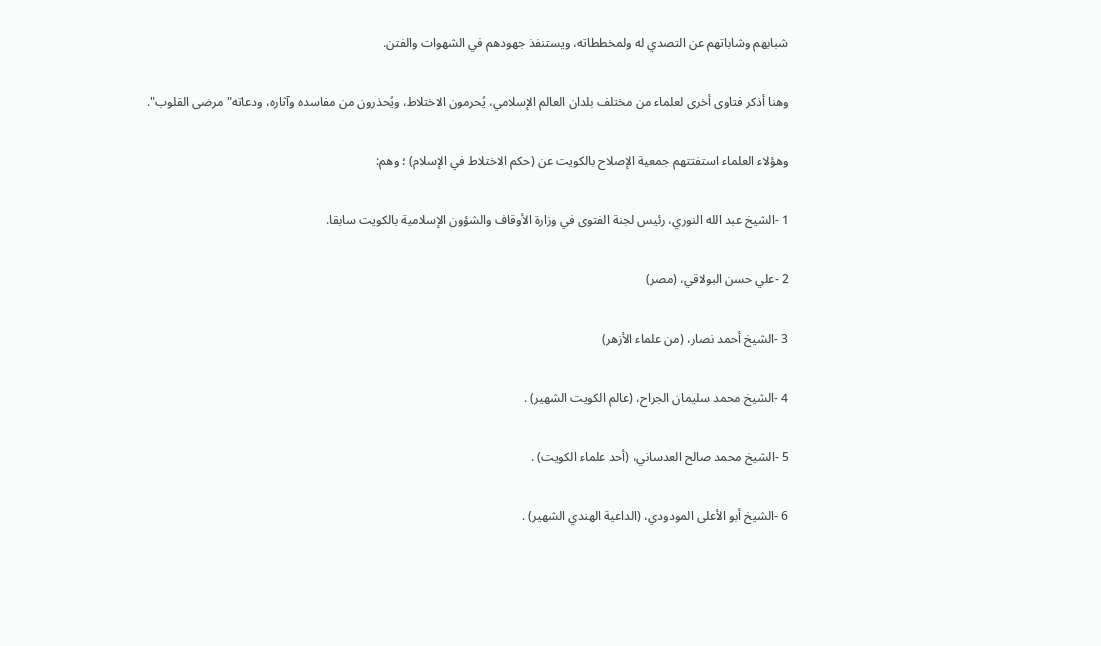شبابهم وشاباتهم عن التصدي له ولمخططاته، ويستنفذ جهودهم في الشهوات والفتن.

وهنا أذكر فتاوى أخرى لعلماء من مختلف بلدان العالم الإسلامي، يُحرمون الاختلاط، ويُحذرون من مفاسده وآثاره، ودعاته"مرضى القلوب".

وهؤلاء العلماء استفتتهم جمعية الإصلاح بالكويت عن (حكم الاختلاط في الإسلام) ؛ وهم:

1 -الشيخ عبد الله النوري، رئيس لجنة الفتوى في وزارة الأوقاف والشؤون الإسلامية بالكويت سابقا.

2 -علي حسن البولاقي، (مصر)

3 -الشيخ أحمد نصار، (من علماء الأزهر)

4 -الشيخ محمد سليمان الجراح، (عالم الكويت الشهير) .

5 -الشيخ محمد صالح العدساني، (أحد علماء الكويت) .

6 -الشيخ أبو الأعلى المودودي، (الداعية الهندي الشهير) .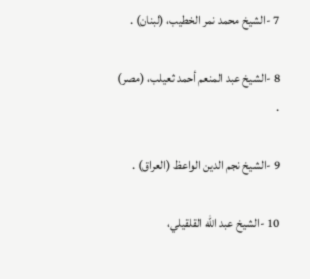7 -الشيخ محمد نمر الخطيب، (لبنان) .

8 -الشيخ عبد المنعم أحمد ثعيلب، (مصر) .

9 -الشيخ نجم الدين الواعظ (العراق) .

10 -الشيخ عبد الله القلقيلي،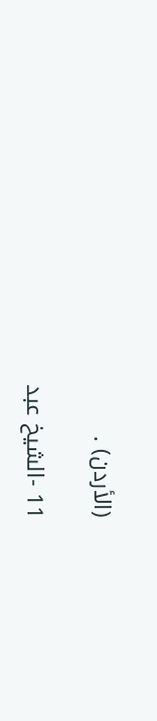(الأردن) .

11 -الشيخ عبد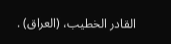القادر الخطيب، (العراق) .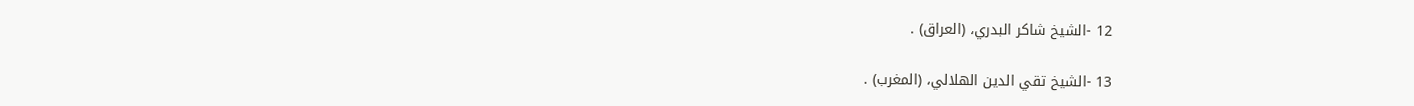12 -الشيخ شاكر البدري، (العراق) .

13 -الشيخ تقي الدين الهلالي، (المغرب) .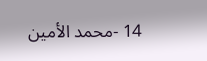14 -محمد الأمين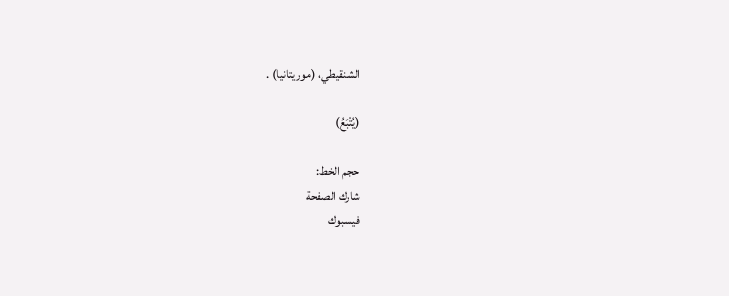الشنقيطي، (موريتانيا) .

(يُتْبَعُ)

حجم الخط:
شارك الصفحة
فيسبوك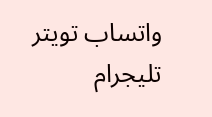واتساب تويتر تليجرام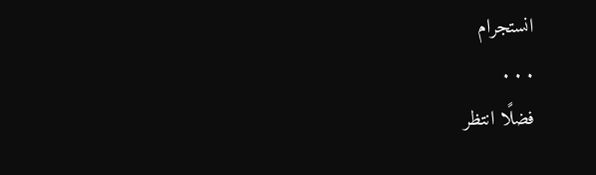انستجرام
. . .
فضلًا انتظر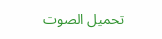تحميل الصوت